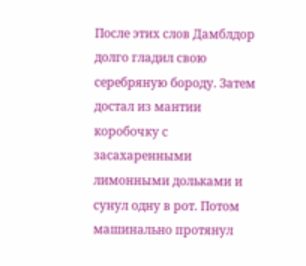После этих слов Дамблдор долго гладил свою серебряную бороду. Затем достал из мантии коробочку с засахаренными лимонными дольками и сунул одну в рот. Потом машинально протянул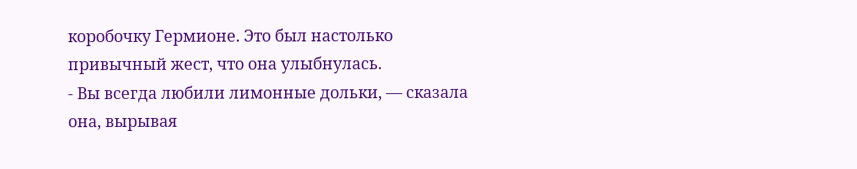коробочку Гермионе. Это был настолько привычный жест, что она улыбнулась.
- Вы всегда любили лимонные дольки, — сказала она, вырывая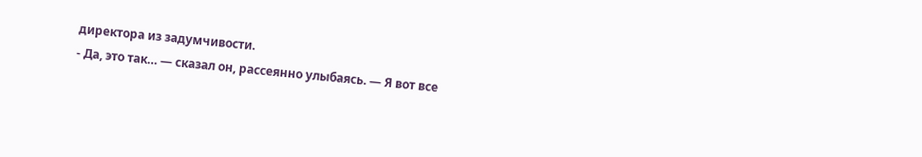директора из задумчивости.
- Да, это так… — сказал он, рассеянно улыбаясь. — Я вот все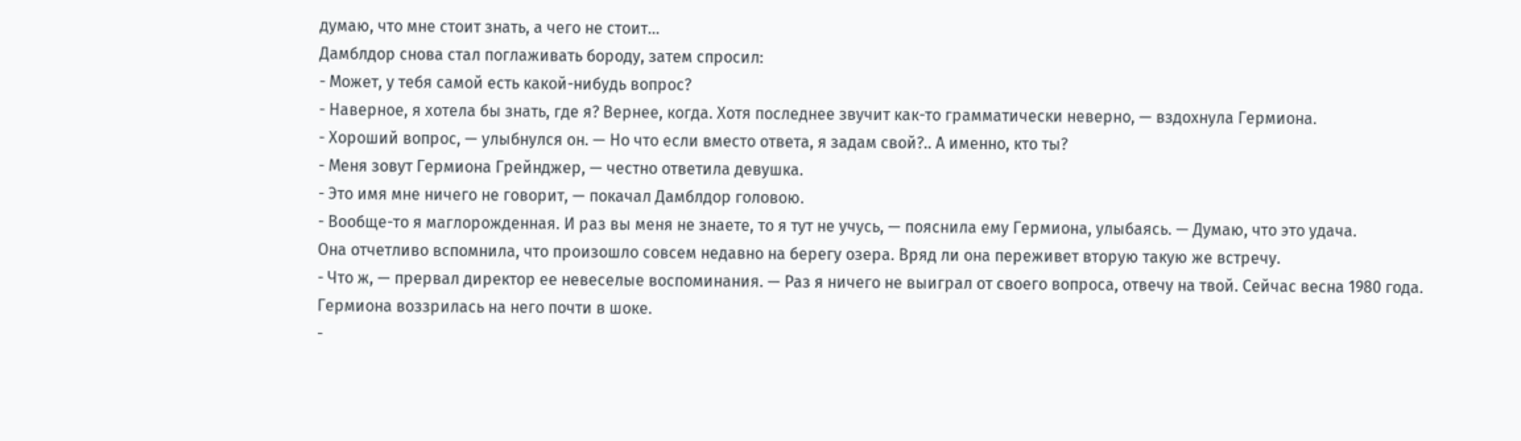думаю, что мне стоит знать, а чего не стоит…
Дамблдор снова стал поглаживать бороду, затем спросил:
- Может, у тебя самой есть какой-нибудь вопрос?
- Наверное, я хотела бы знать, где я? Вернее, когда. Хотя последнее звучит как-то грамматически неверно, — вздохнула Гермиона.
- Хороший вопрос, — улыбнулся он. — Но что если вместо ответа, я задам свой?.. А именно, кто ты?
- Меня зовут Гермиона Грейнджер, — честно ответила девушка.
- Это имя мне ничего не говорит, — покачал Дамблдор головою.
- Вообще-то я маглорожденная. И раз вы меня не знаете, то я тут не учусь, — пояснила ему Гермиона, улыбаясь. — Думаю, что это удача.
Она отчетливо вспомнила, что произошло совсем недавно на берегу озера. Вряд ли она переживет вторую такую же встречу.
- Что ж, — прервал директор ее невеселые воспоминания. — Раз я ничего не выиграл от своего вопроса, отвечу на твой. Сейчас весна 1980 года.
Гермиона воззрилась на него почти в шоке.
-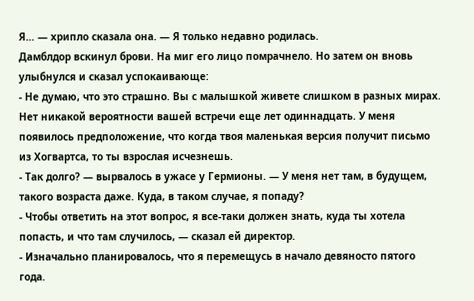Я… — хрипло сказала она. — Я только недавно родилась.
Дамблдор вскинул брови. На миг его лицо помрачнело. Но затем он вновь улыбнулся и сказал успокаивающе:
- Не думаю, что это страшно. Вы с малышкой живете слишком в разных мирах. Нет никакой вероятности вашей встречи еще лет одиннадцать. У меня появилось предположение, что когда твоя маленькая версия получит письмо из Хогвартса, то ты взрослая исчезнешь.
- Так долго? — вырвалось в ужасе у Гермионы. — У меня нет там, в будущем, такого возраста даже. Куда, в таком случае, я попаду?
- Чтобы ответить на этот вопрос, я все-таки должен знать, куда ты хотела попасть, и что там случилось, — сказал ей директор.
- Изначально планировалось, что я перемещусь в начало девяносто пятого года.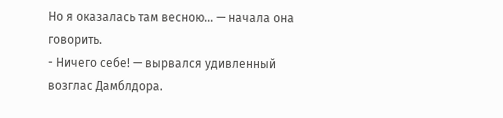Но я оказалась там весною… — начала она говорить.
- Ничего себе! — вырвался удивленный возглас Дамблдора.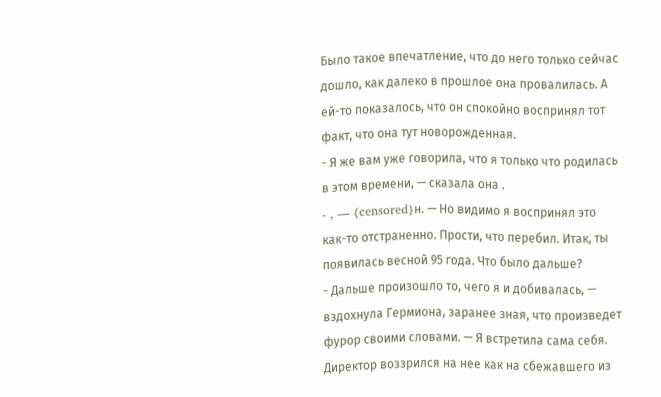Было такое впечатление, что до него только сейчас дошло, как далеко в прошлое она провалилась. А ей-то показалось, что он спокойно воспринял тот факт, что она тут новорожденная.
- Я же вам уже говорила, что я только что родилась в этом времени, — сказала она .
- , — {censored}н. — Но видимо я воспринял это как-то отстраненно. Прости, что перебил. Итак, ты появилась весной 95 года. Что было дальше?
- Дальше произошло то, чего я и добивалась, — вздохнула Гермиона, заранее зная, что произведет фурор своими словами. — Я встретила сама себя.
Директор воззрился на нее как на сбежавшего из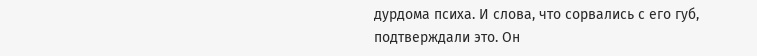дурдома психа. И слова, что сорвались с его губ, подтверждали это. Он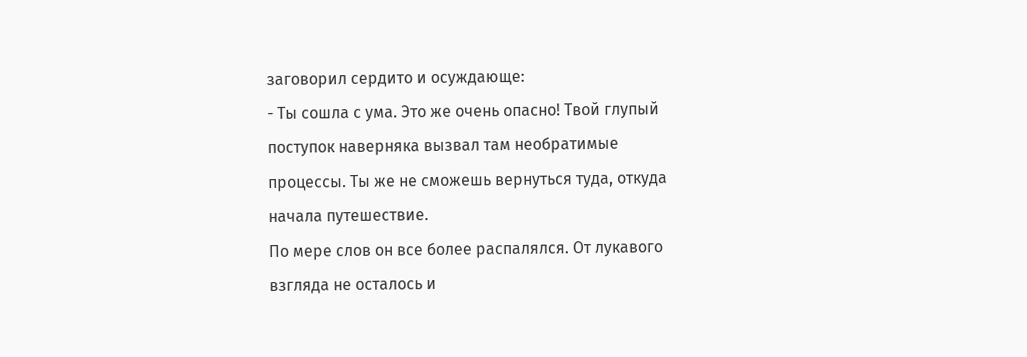заговорил сердито и осуждающе:
- Ты сошла с ума. Это же очень опасно! Твой глупый поступок наверняка вызвал там необратимые процессы. Ты же не сможешь вернуться туда, откуда начала путешествие.
По мере слов он все более распалялся. От лукавого взгляда не осталось и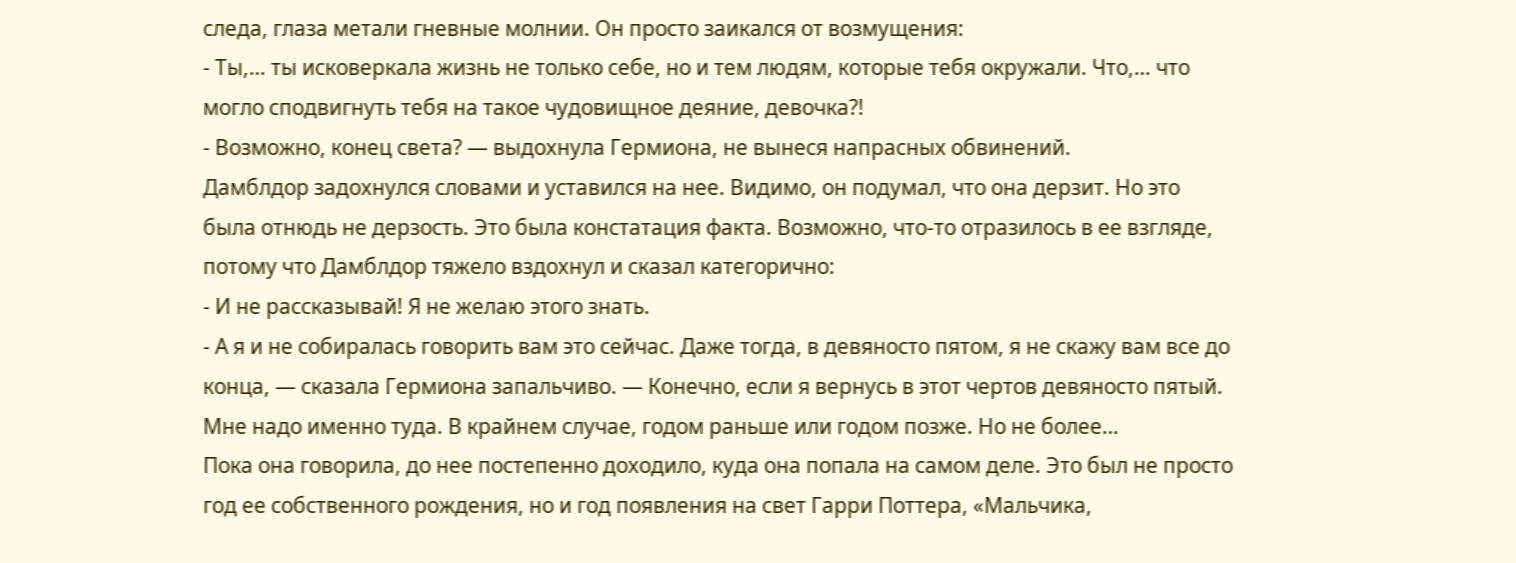следа, глаза метали гневные молнии. Он просто заикался от возмущения:
- Ты,… ты исковеркала жизнь не только себе, но и тем людям, которые тебя окружали. Что,… что могло сподвигнуть тебя на такое чудовищное деяние, девочка?!
- Возможно, конец света? — выдохнула Гермиона, не вынеся напрасных обвинений.
Дамблдор задохнулся словами и уставился на нее. Видимо, он подумал, что она дерзит. Но это была отнюдь не дерзость. Это была констатация факта. Возможно, что-то отразилось в ее взгляде, потому что Дамблдор тяжело вздохнул и сказал категорично:
- И не рассказывай! Я не желаю этого знать.
- А я и не собиралась говорить вам это сейчас. Даже тогда, в девяносто пятом, я не скажу вам все до конца, — сказала Гермиона запальчиво. — Конечно, если я вернусь в этот чертов девяносто пятый. Мне надо именно туда. В крайнем случае, годом раньше или годом позже. Но не более…
Пока она говорила, до нее постепенно доходило, куда она попала на самом деле. Это был не просто год ее собственного рождения, но и год появления на свет Гарри Поттера, «Мальчика,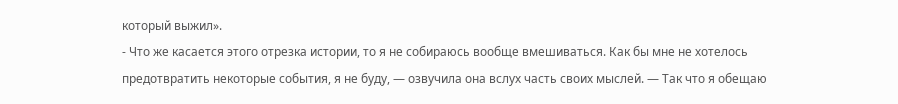который выжил».
- Что же касается этого отрезка истории, то я не собираюсь вообще вмешиваться. Как бы мне не хотелось предотвратить некоторые события, я не буду, — озвучила она вслух часть своих мыслей. — Так что я обещаю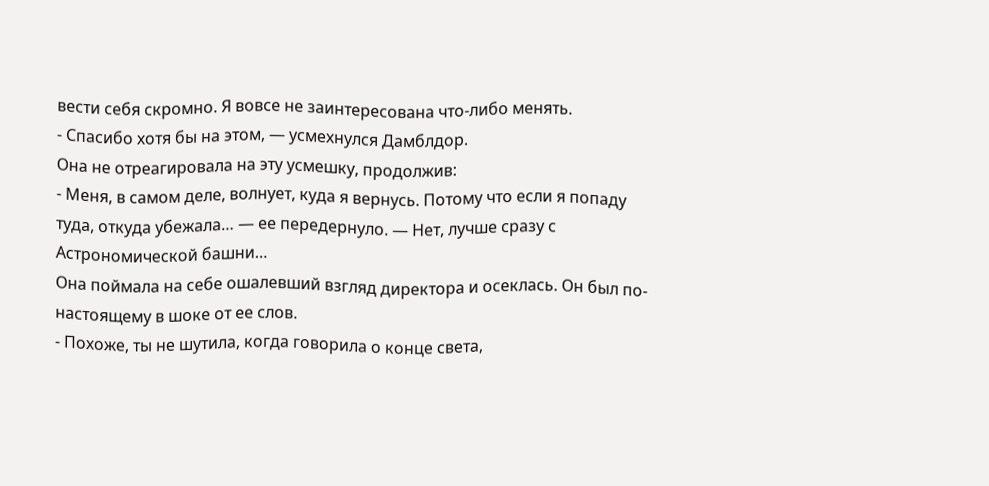вести себя скромно. Я вовсе не заинтересована что-либо менять.
- Спасибо хотя бы на этом, — усмехнулся Дамблдор.
Она не отреагировала на эту усмешку, продолжив:
- Меня, в самом деле, волнует, куда я вернусь. Потому что если я попаду туда, откуда убежала… — ее передернуло. — Нет, лучше сразу с Астрономической башни…
Она поймала на себе ошалевший взгляд директора и осеклась. Он был по-настоящему в шоке от ее слов.
- Похоже, ты не шутила, когда говорила о конце света,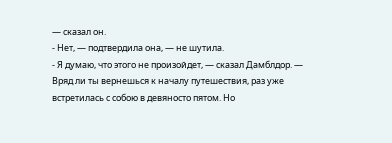— сказал он.
- Нет, — подтвердила она, — не шутила.
- Я думаю, что этого не произойдет, — сказал Дамблдор. — Вряд ли ты вернешься к началу путешествия, раз уже встретилась с собою в девяносто пятом. Но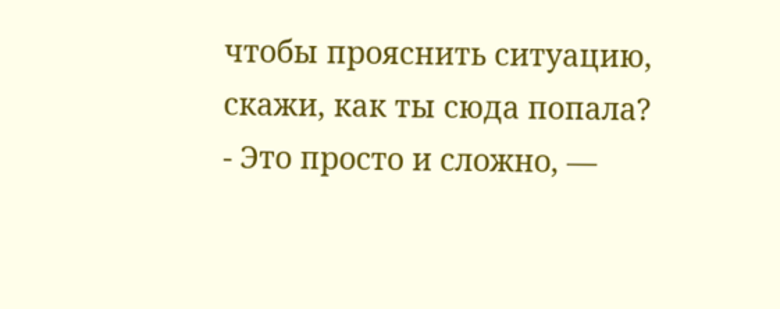чтобы прояснить ситуацию, скажи, как ты сюда попала?
- Это просто и сложно, —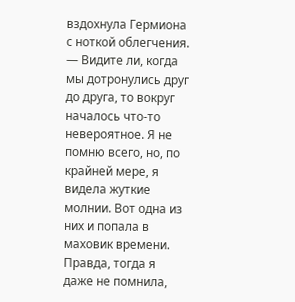вздохнула Гермиона с ноткой облегчения. — Видите ли, когда мы дотронулись друг до друга, то вокруг началось что-то невероятное. Я не помню всего, но, по крайней мере, я видела жуткие молнии. Вот одна из них и попала в маховик времени. Правда, тогда я даже не помнила,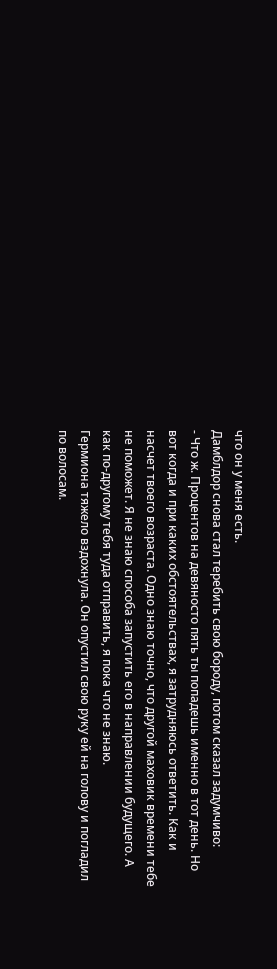что он у меня есть.
Дамблдор снова стал теребить свою бороду, потом сказал задумчиво:
- Что ж. Процентов на девяносто пять ты попадешь именно в тот день. Но вот когда и при каких обстоятельствах, я затрудняюсь ответить. Как и насчет твоего возраста. Одно знаю точно, что другой маховик времени тебе не поможет. Я не знаю способа запустить его в направлении будущего. А как по-другому тебя туда отправить, я пока что не знаю.
Гермиона тяжело вздохнула. Он опустил свою руку ей на голову и погладил по волосам.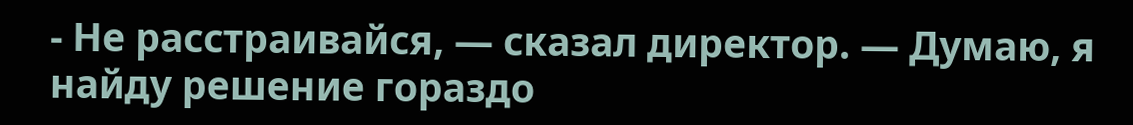- Не расстраивайся, — сказал директор. — Думаю, я найду решение гораздо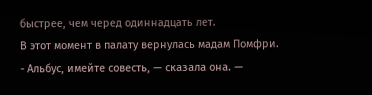быстрее, чем черед одиннадцать лет.
В этот момент в палату вернулась мадам Помфри.
- Альбус, имейте совесть, — сказала она. —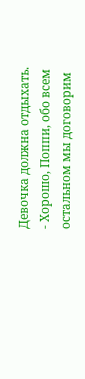Девочка должна отдыхать.
- Хорошо, Поппи, обо всем остальном мы договорим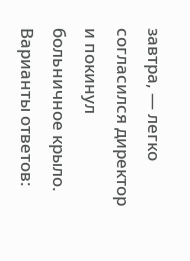завтра, — легко согласился директор и покинул больничное крыло.
Варианты ответов: